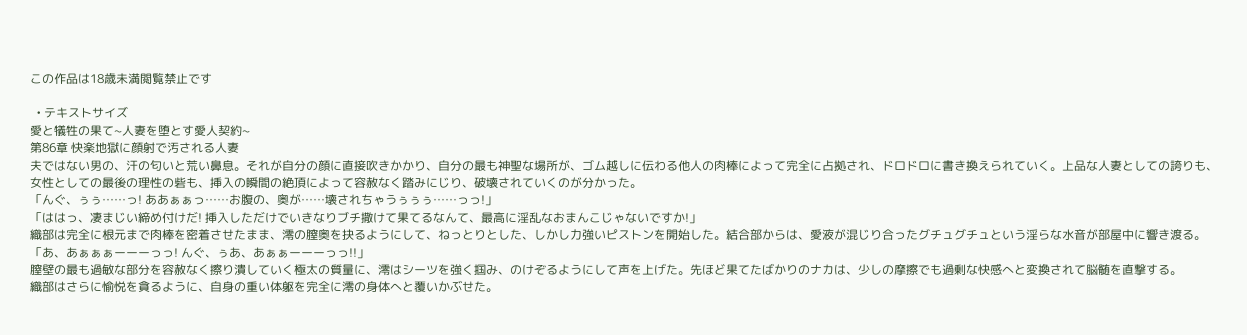この作品は18歳未満閲覧禁止です

  • テキストサイズ
愛と犠牲の果て~人妻を堕とす愛人契約~
第86章 快楽地獄に顔射で汚される人妻
夫ではない男の、汗の匂いと荒い鼻息。それが自分の顔に直接吹きかかり、自分の最も神聖な場所が、ゴム越しに伝わる他人の肉棒によって完全に占拠され、ドロドロに書き換えられていく。上品な人妻としての誇りも、女性としての最後の理性の砦も、挿入の瞬間の絶頂によって容赦なく踏みにじり、破壊されていくのが分かった。
「んぐ、ぅぅ……っ! ああぁぁっ……お腹の、奥が……壊されちゃうぅぅぅ……っっ!」
「ははっ、凄まじい締め付けだ! 挿入しただけでいきなりブチ撒けて果てるなんて、最高に淫乱なおまんこじゃないですか!」
織部は完全に根元まで肉棒を密着させたまま、澪の膣奥を抉るようにして、ねっとりとした、しかし力強いピストンを開始した。結合部からは、愛液が混じり合ったグチュグチュという淫らな水音が部屋中に響き渡る。
「あ、あぁぁぁーーーっっ! んぐ、ぅあ、あぁぁーーーっっ!!」
膣壁の最も過敏な部分を容赦なく擦り潰していく極太の質量に、澪はシーツを強く掴み、のけぞるようにして声を上げた。先ほど果てたばかりのナカは、少しの摩擦でも過剰な快感へと変換されて脳髄を直撃する。
織部はさらに愉悦を貪るように、自身の重い体躯を完全に澪の身体へと覆いかぶせた。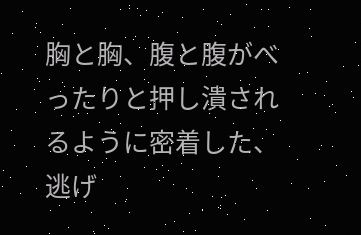胸と胸、腹と腹がべったりと押し潰されるように密着した、逃げ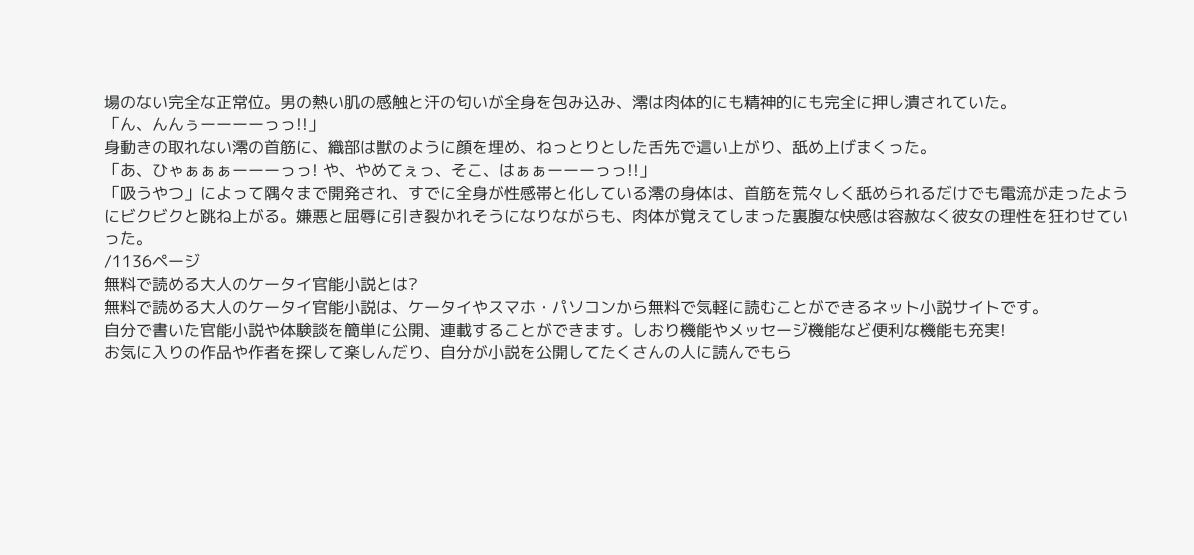場のない完全な正常位。男の熱い肌の感触と汗の匂いが全身を包み込み、澪は肉体的にも精神的にも完全に押し潰されていた。
「ん、んんぅーーーーっっ!!」
身動きの取れない澪の首筋に、織部は獣のように顔を埋め、ねっとりとした舌先で這い上がり、舐め上げまくった。
「あ、ひゃぁぁぁーーーっっ! や、やめてぇっ、そこ、はぁぁーーーっっ!!」
「吸うやつ」によって隅々まで開発され、すでに全身が性感帯と化している澪の身体は、首筋を荒々しく舐められるだけでも電流が走ったようにビクビクと跳ね上がる。嫌悪と屈辱に引き裂かれそうになりながらも、肉体が覚えてしまった裏腹な快感は容赦なく彼女の理性を狂わせていった。
/1136ページ
無料で読める大人のケータイ官能小説とは?
無料で読める大人のケータイ官能小説は、ケータイやスマホ・パソコンから無料で気軽に読むことができるネット小説サイトです。
自分で書いた官能小説や体験談を簡単に公開、連載することができます。しおり機能やメッセージ機能など便利な機能も充実!
お気に入りの作品や作者を探して楽しんだり、自分が小説を公開してたくさんの人に読んでもら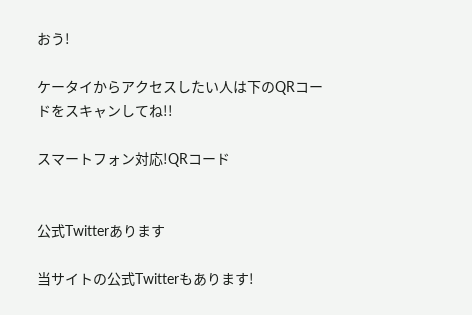おう!

ケータイからアクセスしたい人は下のQRコードをスキャンしてね!!

スマートフォン対応!QRコード


公式Twitterあります

当サイトの公式Twitterもあります!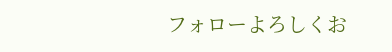フォローよろしくお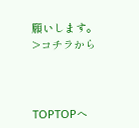願いします。
>コチラから



TOPTOPへ